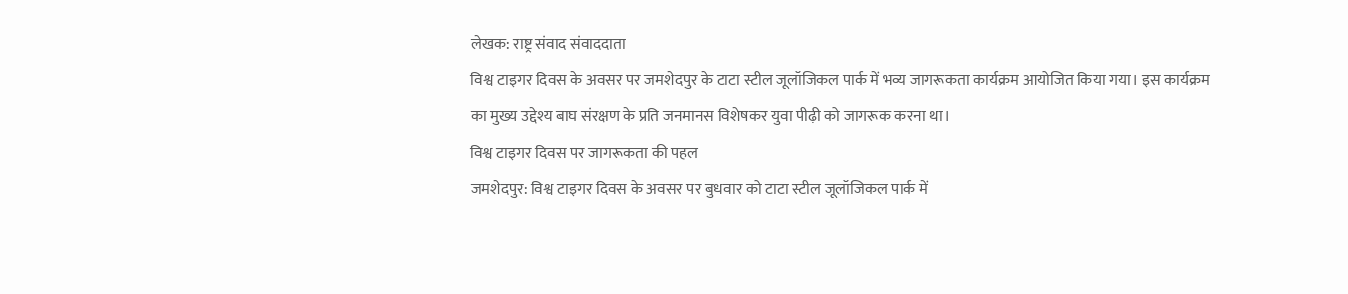लेखक: राष्ट्र संवाद संवाददाता
विश्व टाइगर दिवस के अवसर पर जमशेदपुर के टाटा स्टील जूलॉजिकल पार्क में भव्य जागरूकता कार्यक्रम आयोजित किया गया। इस कार्यक्रम का मुख्य उद्देश्य बाघ संरक्षण के प्रति जनमानस विशेषकर युवा पीढ़ी को जागरूक करना था।
विश्व टाइगर दिवस पर जागरूकता की पहल
जमशेदपुर: विश्व टाइगर दिवस के अवसर पर बुधवार को टाटा स्टील जूलॉजिकल पार्क में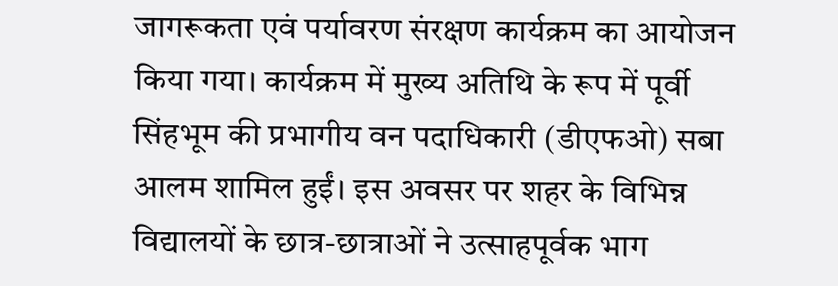जागरूकता एवं पर्यावरण संरक्षण कार्यक्रम का आयोजन किया गया। कार्यक्रम में मुख्य अतिथि के रूप में पूर्वी सिंहभूम की प्रभागीय वन पदाधिकारी (डीएफओ) सबा आलम शामिल हुईं। इस अवसर पर शहर के विभिन्न विद्यालयों के छात्र-छात्राओं ने उत्साहपूर्वक भाग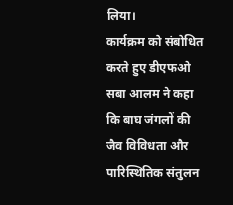लिया।
कार्यक्रम को संबोधित करते हुए डीएफओ सबा आलम ने कहा कि बाघ जंगलों की जैव विविधता और पारिस्थितिक संतुलन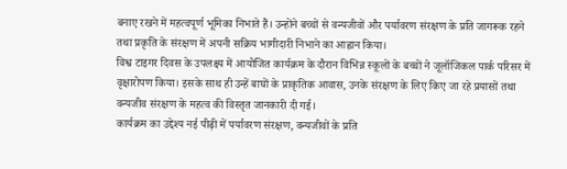बनाए रखने में महत्वपूर्ण भूमिका निभाते हैं। उन्होंने बच्चों से वन्यजीवों और पर्यावरण संरक्षण के प्रति जागरूक रहने तथा प्रकृति के संरक्षण में अपनी सक्रिय भागीदारी निभाने का आह्वान किया।
विश्व टाइगर दिवस के उपलक्ष्य में आयोजित कार्यक्रम के दौरान विभिन्न स्कूलों के बच्चों ने जूलॉजिकल पार्क परिसर में वृक्षारोपण किया। इसके साथ ही उन्हें बाघों के प्राकृतिक आवास, उनके संरक्षण के लिए किए जा रहे प्रयासों तथा वन्यजीव संरक्षण के महत्व की विस्तृत जानकारी दी गई।
कार्यक्रम का उद्देश्य नई पीढ़ी में पर्यावरण संरक्षण, वन्यजीवों के प्रति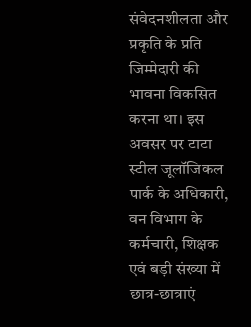संवेदनशीलता और प्रकृति के प्रति जिम्मेदारी की भावना विकसित करना था। इस अवसर पर टाटा स्टील जूलॉजिकल पार्क के अधिकारी, वन विभाग के कर्मचारी, शिक्षक एवं बड़ी संख्या में छात्र-छात्राएं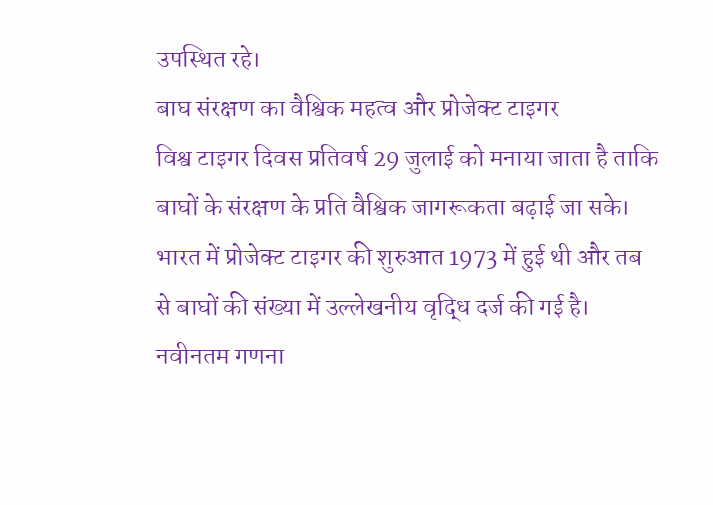उपस्थित रहे।
बाघ संरक्षण का वैश्विक महत्व और प्रोजेक्ट टाइगर
विश्व टाइगर दिवस प्रतिवर्ष 29 जुलाई को मनाया जाता है ताकि बाघों के संरक्षण के प्रति वैश्विक जागरूकता बढ़ाई जा सके। भारत में प्रोजेक्ट टाइगर की शुरुआत 1973 में हुई थी और तब से बाघों की संख्या में उल्लेखनीय वृद्धि दर्ज की गई है। नवीनतम गणना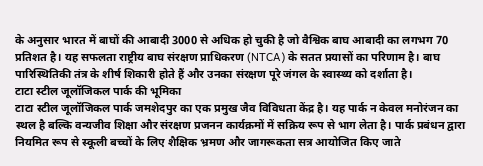के अनुसार भारत में बाघों की आबादी 3000 से अधिक हो चुकी है जो वैश्विक बाघ आबादी का लगभग 70 प्रतिशत है। यह सफलता राष्ट्रीय बाघ संरक्षण प्राधिकरण (NTCA) के सतत प्रयासों का परिणाम है। बाघ पारिस्थितिकी तंत्र के शीर्ष शिकारी होते हैं और उनका संरक्षण पूरे जंगल के स्वास्थ्य को दर्शाता है।
टाटा स्टील जूलॉजिकल पार्क की भूमिका
टाटा स्टील जूलॉजिकल पार्क जमशेदपुर का एक प्रमुख जैव विविधता केंद्र है। यह पार्क न केवल मनोरंजन का स्थल है बल्कि वन्यजीव शिक्षा और संरक्षण प्रजनन कार्यक्रमों में सक्रिय रूप से भाग लेता है। पार्क प्रबंधन द्वारा नियमित रूप से स्कूली बच्चों के लिए शैक्षिक भ्रमण और जागरूकता सत्र आयोजित किए जाते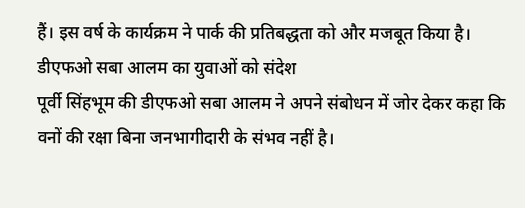हैं। इस वर्ष के कार्यक्रम ने पार्क की प्रतिबद्धता को और मजबूत किया है।
डीएफओ सबा आलम का युवाओं को संदेश
पूर्वी सिंहभूम की डीएफओ सबा आलम ने अपने संबोधन में जोर देकर कहा कि वनों की रक्षा बिना जनभागीदारी के संभव नहीं है।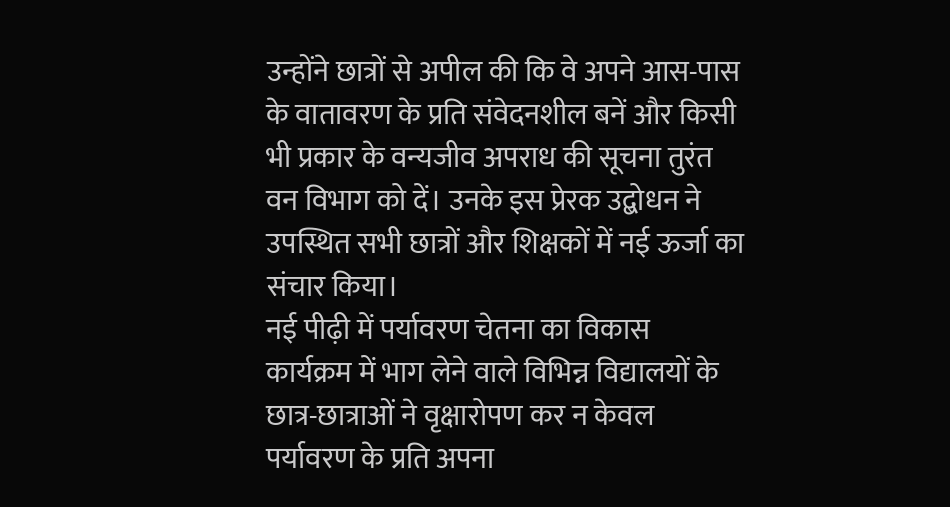उन्होंने छात्रों से अपील की कि वे अपने आस-पास के वातावरण के प्रति संवेदनशील बनें और किसी भी प्रकार के वन्यजीव अपराध की सूचना तुरंत वन विभाग को दें। उनके इस प्रेरक उद्बोधन ने उपस्थित सभी छात्रों और शिक्षकों में नई ऊर्जा का संचार किया।
नई पीढ़ी में पर्यावरण चेतना का विकास
कार्यक्रम में भाग लेने वाले विभिन्न विद्यालयों के छात्र-छात्राओं ने वृक्षारोपण कर न केवल पर्यावरण के प्रति अपना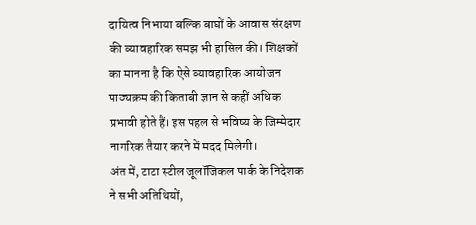दायित्व निभाया बल्कि बाघों के आवास संरक्षण की व्यावहारिक समझ भी हासिल की। शिक्षकों का मानना है कि ऐसे व्यावहारिक आयोजन पाठ्यक्रम की किताबी ज्ञान से कहीं अधिक प्रभावी होते हैं। इस पहल से भविष्य के जिम्मेदार नागरिक तैयार करने में मदद मिलेगी।
अंत में, टाटा स्टील जूलॉजिकल पार्क के निदेशक ने सभी अतिथियों,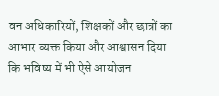वन अधिकारियों, शिक्षकों और छात्रों का आभार व्यक्त किया और आश्वासन दिया कि भविष्य में भी ऐसे आयोजन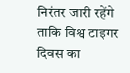निरंतर जारी रहेंगे ताकि विश्व टाइगर दिवस का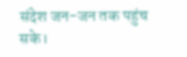संदेश जन-जन तक पहुंच सके।